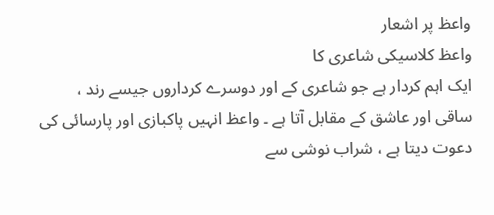واعظ پر اشعار
واعظ کلاسیکی شاعری کا
ایک اہم کردار ہے جو شاعری کے اور دوسرے کرداروں جیسے رند ، ساقی اور عاشق کے مقابل آتا ہے ۔ واعظ انہیں پاکبازی اور پارسائی کی دعوت دیتا ہے ، شراب نوشی سے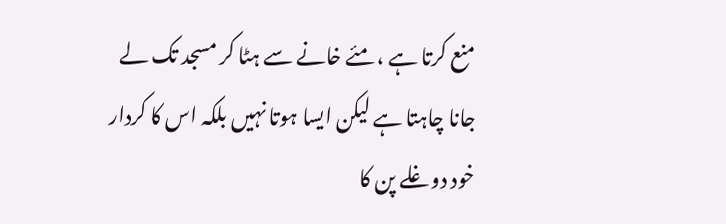منع کرتا ہے ، مئے خانے سے ہٹا کر مسجد تک لے جانا چاہتا ہے لیکن ایسا ہوتا نہیں بلکہ اس کا کردار خود دوغلے پن کا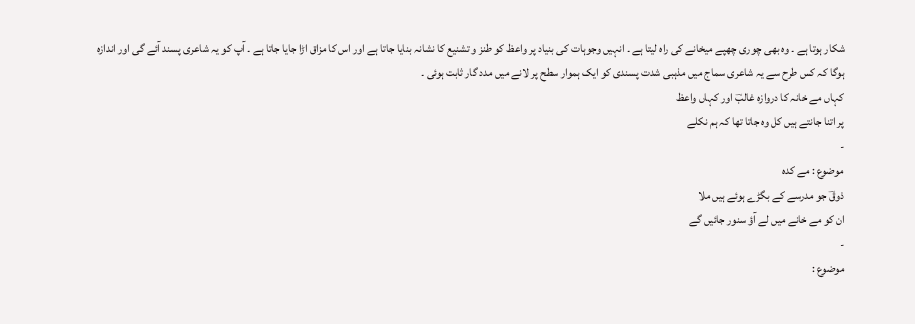شکار ہوتا ہے ۔ وہ بھی چوری چھپے میخانے کی راہ لیتا ہے ۔ انہیں وجوہات کی بنیاد پر واعظ کو طنز و تشنیع کا نشانہ بنایا جاتا ہے اور اس کا مزاق اڑا جایا جاتا ہے ۔ آپ کو یہ شاعری پسند آئے گی اور اندازہ ہوگا کہ کس طرح سے یہ شاعری سماج میں مذہبی شدت پسندی کو ایک ہموار سطح پر لانے میں مدد گار ثابت ہوئی ۔
کہاں مے خانہ کا دروازہ غالبؔ اور کہاں واعظ
پر اتنا جانتے ہیں کل وہ جاتا تھا کہ ہم نکلے
-
موضوع : مے کدہ
ذوقؔ جو مدرسے کے بگڑے ہوئے ہیں ملا
ان کو مے خانے میں لے آؤ سنور جائیں گے
-
موضوع :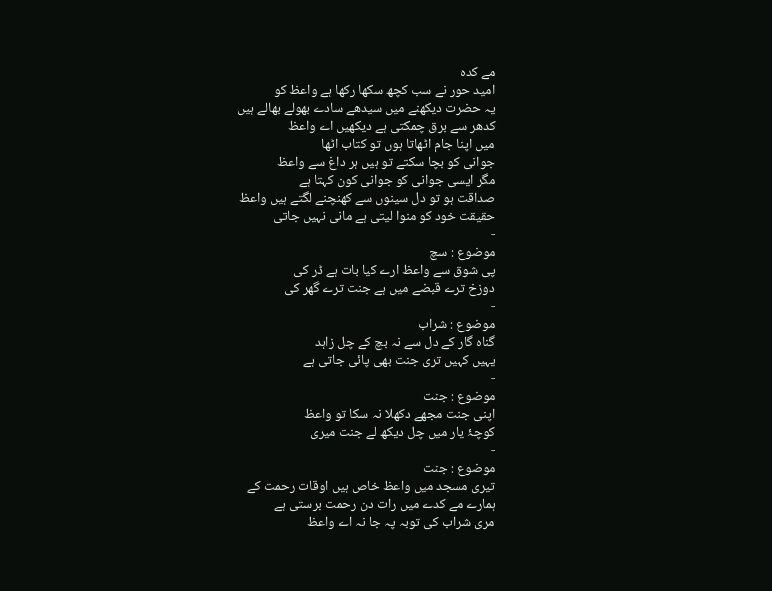مے کدہ
امید حور نے سب کچھ سکھا رکھا ہے واعظ کو
یہ حضرت دیکھنے میں سیدھے سادے بھولے بھالے ہیں
کدھر سے برق چمکتی ہے دیکھیں اے واعظ
میں اپنا جام اٹھاتا ہوں تو کتاب اٹھا
جوانی کو بچا سکتے تو ہیں ہر داغ سے واعظ
مگر ایسی جوانی کو جوانی کون کہتا ہے
صداقت ہو تو دل سینوں سے کھنچنے لگتے ہیں واعظ
حقیقت خود کو منوا لیتی ہے مانی نہیں جاتی
-
موضوع : سچ
پی شوق سے واعظ ارے کیا بات ہے ڈر کی
دوزخ ترے قبضے میں ہے جنت ترے گھر کی
-
موضوع : شراب
گناہ گار کے دل سے نہ بچ کے چل زاہد
یہیں کہیں تری جنت بھی پائی جاتی ہے
-
موضوع : جنت
اپنی جنت مجھے دکھلا نہ سکا تو واعظ
کوچۂ یار میں چل دیکھ لے جنت میری
-
موضوع : جنت
تیری مسجد میں واعظ خاص ہیں اوقات رحمت کے
ہمارے مے کدے میں رات دن رحمت برستی ہے
مری شراب کی توبہ پہ جا نہ اے واعظ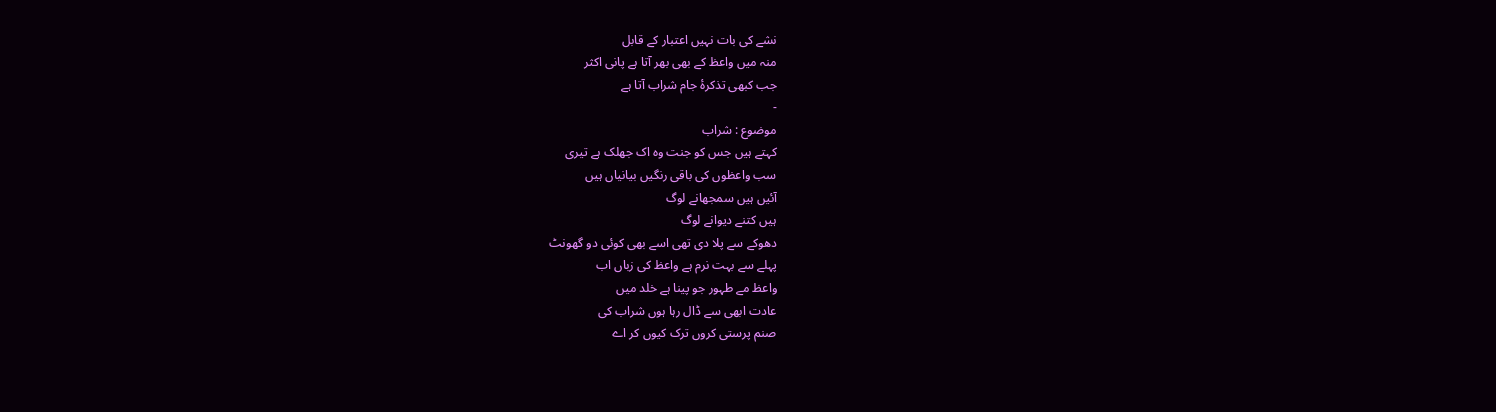نشے کی بات نہیں اعتبار کے قابل
منہ میں واعظ کے بھی بھر آتا ہے پانی اکثر
جب کبھی تذکرۂ جام شراب آتا ہے
-
موضوع : شراب
کہتے ہیں جس کو جنت وہ اک جھلک ہے تیری
سب واعظوں کی باقی رنگیں بیانیاں ہیں
آئیں ہیں سمجھانے لوگ
ہیں کتنے دیوانے لوگ
دھوکے سے پلا دی تھی اسے بھی کوئی دو گھونٹ
پہلے سے بہت نرم ہے واعظ کی زباں اب
واعظ مے طہور جو پینا ہے خلد میں
عادت ابھی سے ڈال رہا ہوں شراب کی
صنم پرستی کروں ترک کیوں کر اے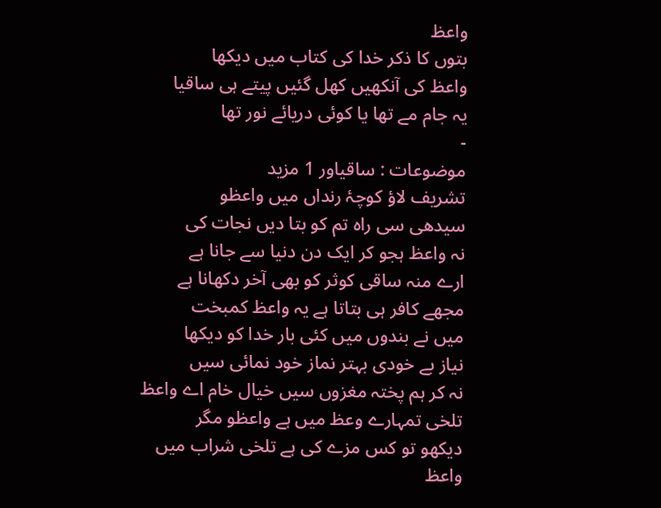واعظ
بتوں کا ذکر خدا کی کتاب میں دیکھا
واعظ کی آنکھیں کھل گئیں پیتے ہی ساقیا
یہ جام مے تھا یا کوئی دریائے نور تھا
-
موضوعات : ساقیاور 1 مزید
تشریف لاؤ کوچۂ رنداں میں واعظو
سیدھی سی راہ تم کو بتا دیں نجات کی
نہ واعظ ہجو کر ایک دن دنیا سے جانا ہے
ارے منہ ساقی کوثر کو بھی آخر دکھانا ہے
مجھے کافر ہی بتاتا ہے یہ واعظ کمبخت
میں نے بندوں میں کئی بار خدا کو دیکھا
نیاز بے خودی بہتر نماز خود نمائی سیں
نہ کر ہم پختہ مغزوں سیں خیال خام اے واعظ
تلخی تمہارے وعظ میں ہے واعظو مگر
دیکھو تو کس مزے کی ہے تلخی شراب میں
واعظ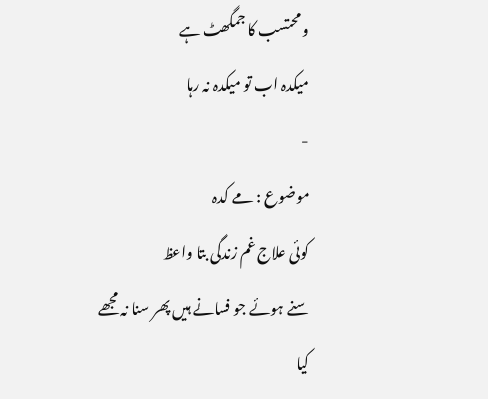و محتسب کا جمگھٹ ہے
میکدہ اب تو میکدہ نہ رہا
-
موضوع : مے کدہ
کوئی علاج غم زندگی بتا واعظ
سنے ہوئے جو فسانے ہیں پھر سنا نہ مجھے
کیا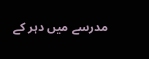مدرسے میں دہر کے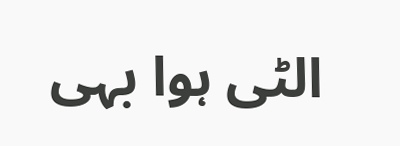الٹی ہوا بہی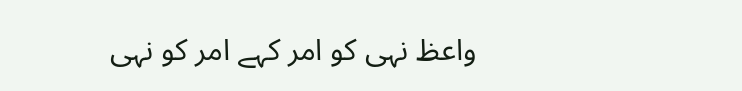واعظ نہی کو امر کہے امر کو نہی